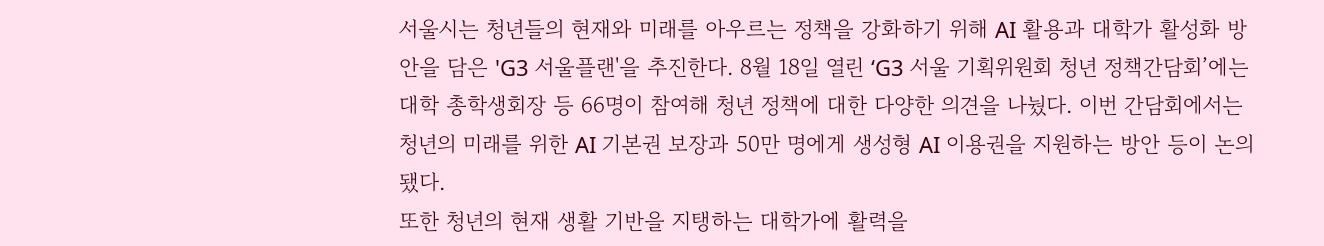서울시는 청년들의 현재와 미래를 아우르는 정책을 강화하기 위해 AI 활용과 대학가 활성화 방안을 담은 'G3 서울플랜'을 추진한다. 8월 18일 열린 ‘G3 서울 기획위원회 청년 정책간담회’에는 대학 총학생회장 등 66명이 참여해 청년 정책에 대한 다양한 의견을 나눴다. 이번 간담회에서는 청년의 미래를 위한 AI 기본권 보장과 50만 명에게 생성형 AI 이용권을 지원하는 방안 등이 논의됐다.
또한 청년의 현재 생활 기반을 지탱하는 대학가에 활력을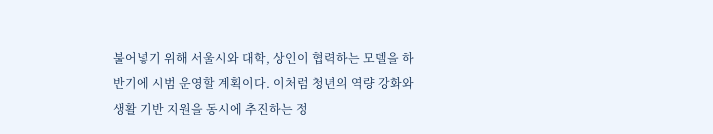불어넣기 위해 서울시와 대학, 상인이 협력하는 모델을 하반기에 시범 운영할 계획이다. 이처럼 청년의 역량 강화와 생활 기반 지원을 동시에 추진하는 정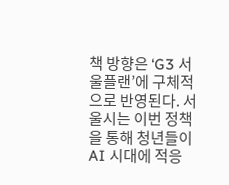책 방향은 ‘G3 서울플랜’에 구체적으로 반영된다. 서울시는 이번 정책을 통해 청년들이 AI 시대에 적응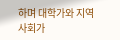하며 대학가와 지역사회가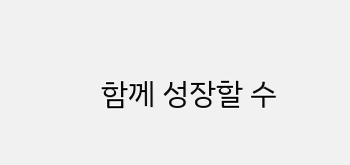함께 성장할 수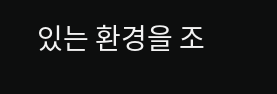있는 환경을 조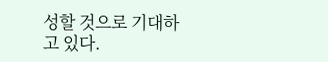성할 것으로 기대하고 있다.